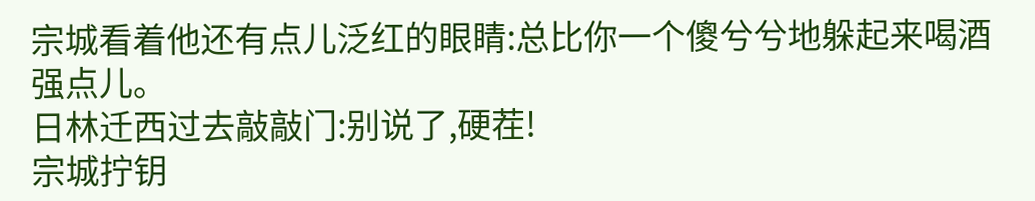宗城看着他还有点儿泛红的眼睛:总比你一个傻兮兮地躲起来喝酒强点儿。
日林迁西过去敲敲门:别说了,硬茬!
宗城拧钥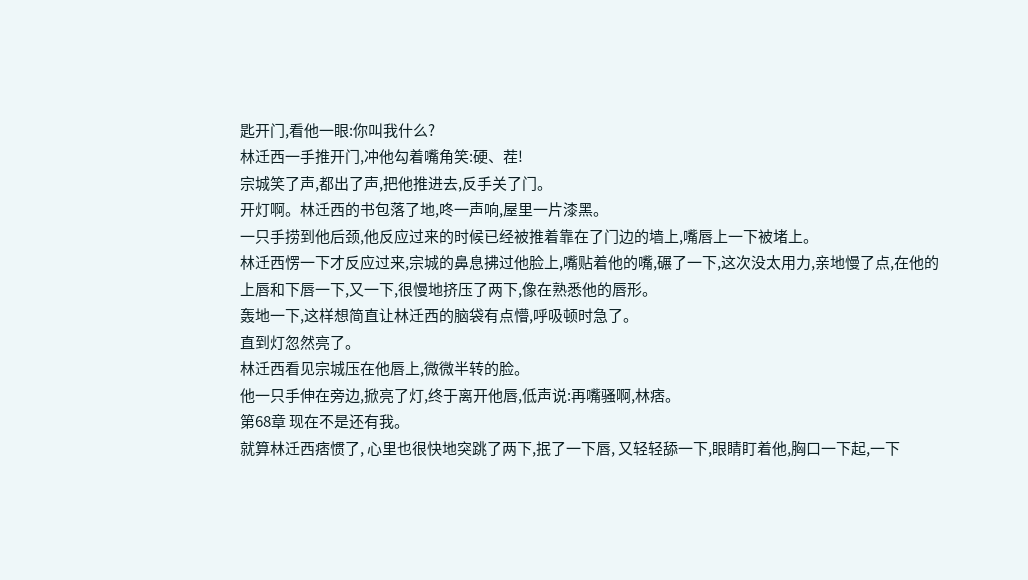匙开门,看他一眼:你叫我什么?
林迁西一手推开门,冲他勾着嘴角笑:硬、茬!
宗城笑了声,都出了声,把他推进去,反手关了门。
开灯啊。林迁西的书包落了地,咚一声响,屋里一片漆黑。
一只手捞到他后颈,他反应过来的时候已经被推着靠在了门边的墙上,嘴唇上一下被堵上。
林迁西愣一下才反应过来,宗城的鼻息拂过他脸上,嘴贴着他的嘴,碾了一下,这次没太用力,亲地慢了点,在他的上唇和下唇一下,又一下,很慢地挤压了两下,像在熟悉他的唇形。
轰地一下,这样想简直让林迁西的脑袋有点懵,呼吸顿时急了。
直到灯忽然亮了。
林迁西看见宗城压在他唇上,微微半转的脸。
他一只手伸在旁边,掀亮了灯,终于离开他唇,低声说:再嘴骚啊,林痞。
第68章 现在不是还有我。
就算林迁西痞惯了, 心里也很快地突跳了两下,抿了一下唇, 又轻轻舔一下,眼睛盯着他,胸口一下起,一下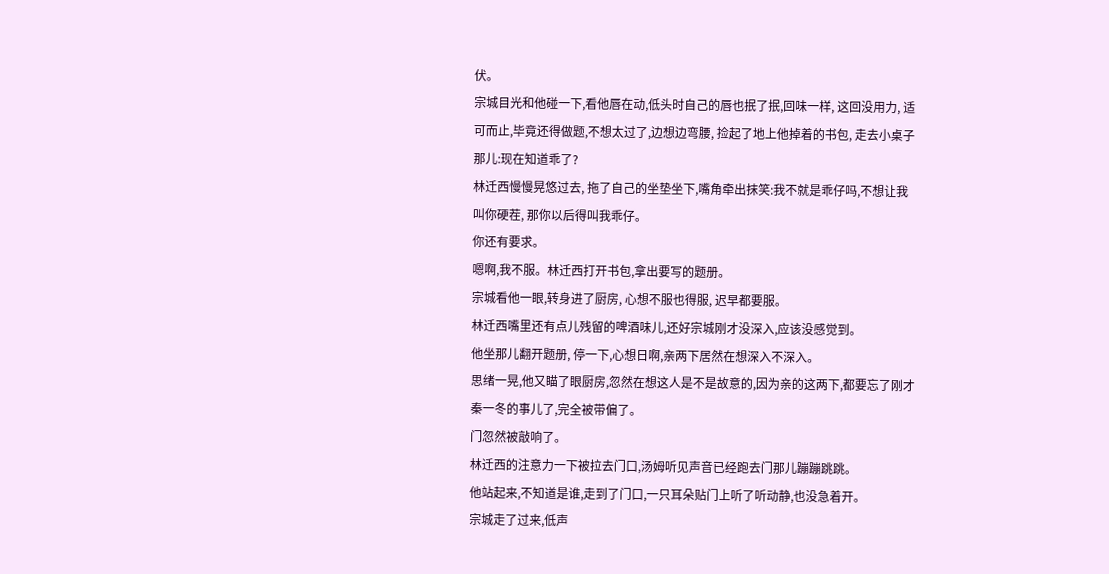伏。
宗城目光和他碰一下,看他唇在动,低头时自己的唇也抿了抿,回味一样, 这回没用力, 适可而止,毕竟还得做题,不想太过了,边想边弯腰, 捡起了地上他掉着的书包, 走去小桌子那儿:现在知道乖了?
林迁西慢慢晃悠过去, 拖了自己的坐垫坐下,嘴角牵出抹笑:我不就是乖仔吗,不想让我叫你硬茬, 那你以后得叫我乖仔。
你还有要求。
嗯啊,我不服。林迁西打开书包,拿出要写的题册。
宗城看他一眼,转身进了厨房, 心想不服也得服, 迟早都要服。
林迁西嘴里还有点儿残留的啤酒味儿,还好宗城刚才没深入,应该没感觉到。
他坐那儿翻开题册, 停一下,心想日啊,亲两下居然在想深入不深入。
思绪一晃,他又瞄了眼厨房,忽然在想这人是不是故意的,因为亲的这两下,都要忘了刚才秦一冬的事儿了,完全被带偏了。
门忽然被敲响了。
林迁西的注意力一下被拉去门口,汤姆听见声音已经跑去门那儿蹦蹦跳跳。
他站起来,不知道是谁,走到了门口,一只耳朵贴门上听了听动静,也没急着开。
宗城走了过来,低声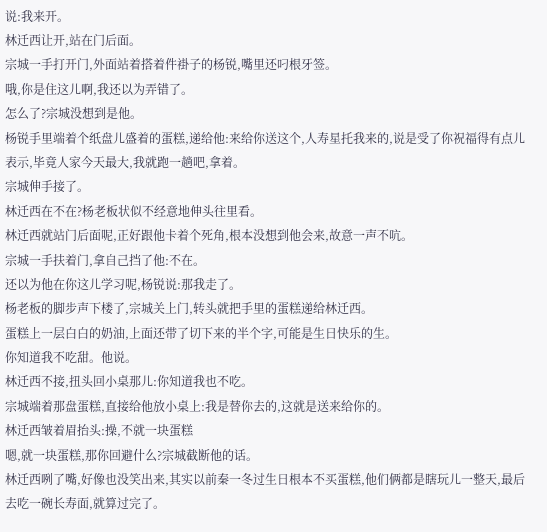说:我来开。
林迁西让开,站在门后面。
宗城一手打开门,外面站着搭着件褂子的杨锐,嘴里还叼根牙签。
哦,你是住这儿啊,我还以为弄错了。
怎么了?宗城没想到是他。
杨锐手里端着个纸盘儿盛着的蛋糕,递给他:来给你送这个,人寿星托我来的,说是受了你祝福得有点儿表示,毕竟人家今天最大,我就跑一趟吧,拿着。
宗城伸手接了。
林迁西在不在?杨老板状似不经意地伸头往里看。
林迁西就站门后面呢,正好跟他卡着个死角,根本没想到他会来,故意一声不吭。
宗城一手扶着门,拿自己挡了他:不在。
还以为他在你这儿学习呢,杨锐说:那我走了。
杨老板的脚步声下楼了,宗城关上门,转头就把手里的蛋糕递给林迁西。
蛋糕上一层白白的奶油,上面还带了切下来的半个字,可能是生日快乐的生。
你知道我不吃甜。他说。
林迁西不接,扭头回小桌那儿:你知道我也不吃。
宗城端着那盘蛋糕,直接给他放小桌上:我是替你去的,这就是送来给你的。
林迁西皱着眉抬头:操,不就一块蛋糕
嗯,就一块蛋糕,那你回避什么?宗城截断他的话。
林迁西咧了嘴,好像也没笑出来,其实以前秦一冬过生日根本不买蛋糕,他们俩都是瞎玩儿一整天,最后去吃一碗长寿面,就算过完了。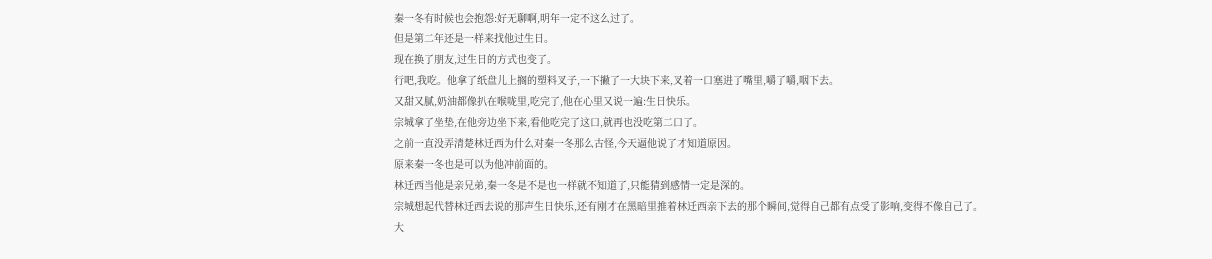秦一冬有时候也会抱怨:好无聊啊,明年一定不这么过了。
但是第二年还是一样来找他过生日。
现在换了朋友,过生日的方式也变了。
行吧,我吃。他拿了纸盘儿上搁的塑料叉子,一下撇了一大块下来,叉着一口塞进了嘴里,嚼了嚼,咽下去。
又甜又腻,奶油都像扒在喉咙里,吃完了,他在心里又说一遍:生日快乐。
宗城拿了坐垫,在他旁边坐下来,看他吃完了这口,就再也没吃第二口了。
之前一直没弄清楚林迁西为什么对秦一冬那么古怪,今天逼他说了才知道原因。
原来秦一冬也是可以为他冲前面的。
林迁西当他是亲兄弟,秦一冬是不是也一样就不知道了,只能猜到感情一定是深的。
宗城想起代替林迁西去说的那声生日快乐,还有刚才在黑暗里推着林迁西亲下去的那个瞬间,觉得自己都有点受了影响,变得不像自己了。
大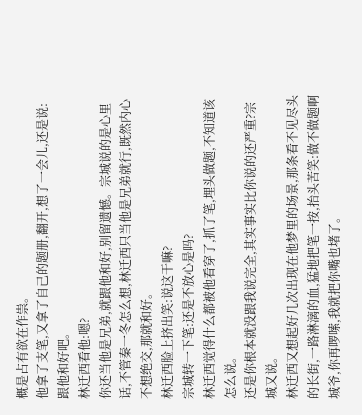概是占有欲在作祟。
他拿了支笔,又拿了自己的题册,翻开,想了一会儿,还是说:跟他和好吧。
林迁西看他:嗯?
你还当他是兄弟,就跟他和好,别留遗憾。宗城说的是心里话,不管秦一冬怎么想,林迁西只当他是兄弟就行,既然内心不想绝交,那就和好。
林迁西脸上挤出笑:说这干嘛?
宗城转一下笔:还是不放心是吗?
林迁西觉得什么都被他看穿了,抓了笔,埋头做题,不知道该怎么说。
还是你根本就没跟我说完全,其实事实比你说的还严重?宗城又说。
林迁西又想起好几次出现在他梦里的场景,那条看不见尽头的长街,一路淋漓的血,猛地把笔一按,抬头苦笑:做不做题啊城爷,你再啰嗦,我就把你嘴也堵了。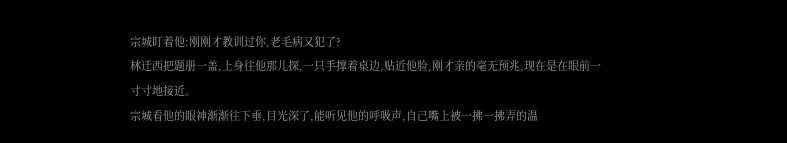宗城盯着他:刚刚才教训过你,老毛病又犯了?
林迁西把题册一盖,上身往他那儿探,一只手撑着桌边,贴近他脸,刚才亲的毫无预兆,现在是在眼前一寸寸地接近。
宗城看他的眼神渐渐往下垂,目光深了,能听见他的呼吸声,自己嘴上被一拂一拂弄的温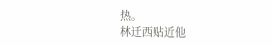热。
林迁西贴近他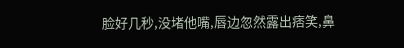脸好几秒,没堵他嘴,唇边忽然露出痞笑,鼻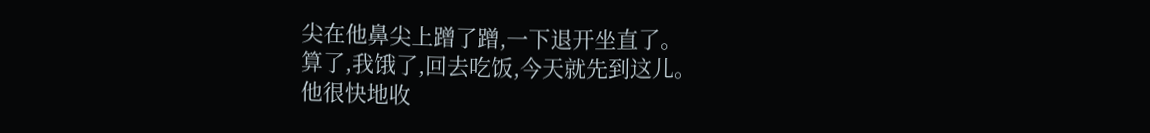尖在他鼻尖上蹭了蹭,一下退开坐直了。
算了,我饿了,回去吃饭,今天就先到这儿。
他很快地收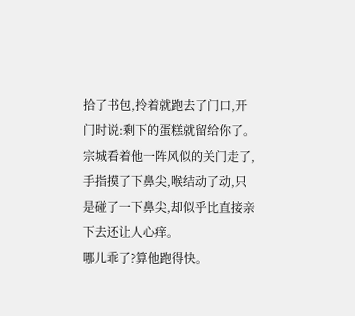拾了书包,拎着就跑去了门口,开门时说:剩下的蛋糕就留给你了。
宗城看着他一阵风似的关门走了,手指摸了下鼻尖,喉结动了动,只是碰了一下鼻尖,却似乎比直接亲下去还让人心痒。
哪儿乖了?算他跑得快。